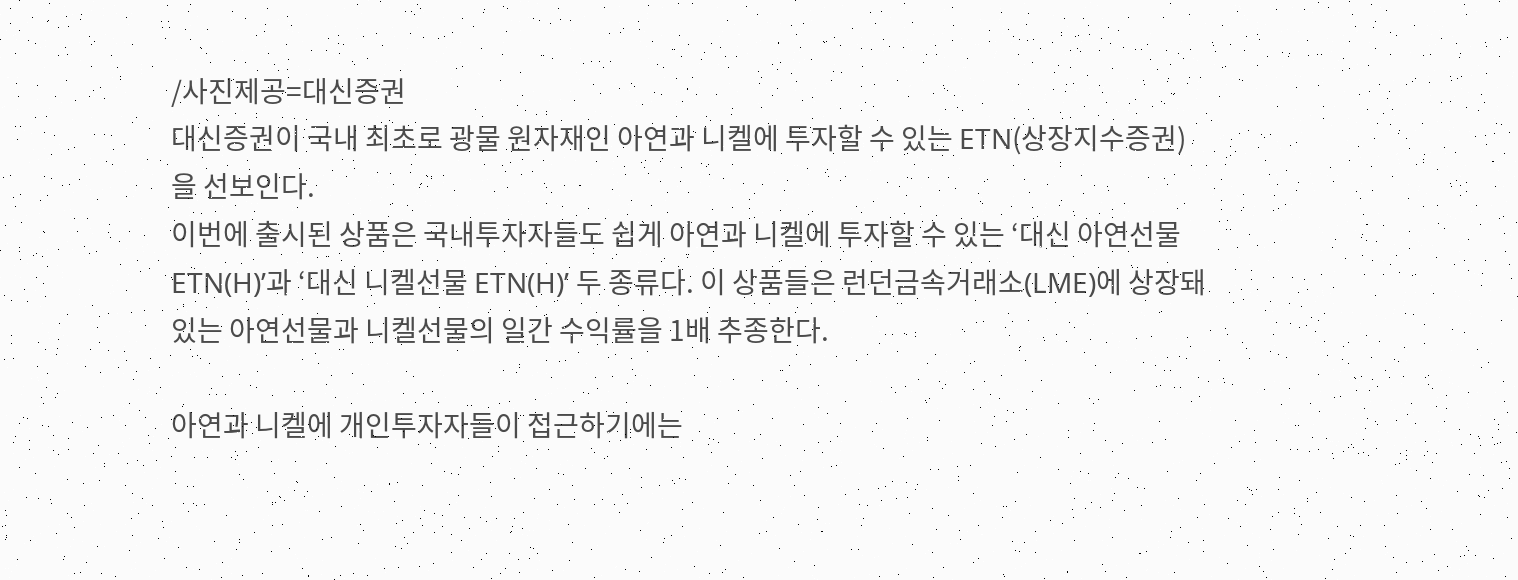/사진제공=대신증권
대신증권이 국내 최초로 광물 원자재인 아연과 니켈에 투자할 수 있는 ETN(상장지수증권)을 선보인다.
이번에 출시된 상품은 국내투자자들도 쉽게 아연과 니켈에 투자할 수 있는 ‘대신 아연선물 ETN(H)’과 ‘대신 니켈선물 ETN(H)’ 두 종류다. 이 상품들은 런던금속거래소(LME)에 상장돼 있는 아연선물과 니켈선물의 일간 수익률을 1배 추종한다.

아연과 니켈에 개인투자자들이 접근하기에는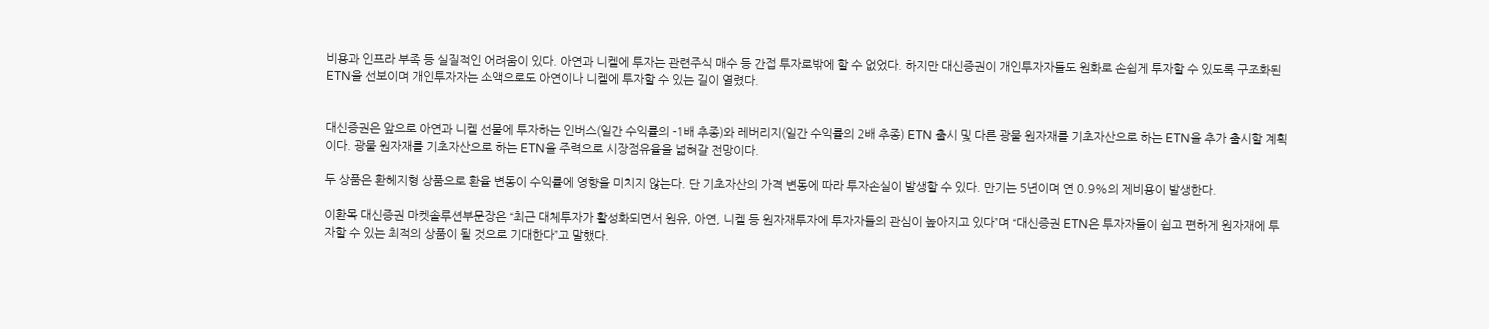비용과 인프라 부족 등 실질적인 어려움이 있다. 아연과 니켈에 투자는 관련주식 매수 등 간접 투자로밖에 할 수 없었다. 하지만 대신증권이 개인투자자들도 원화로 손쉽게 투자할 수 있도록 구조화된 ETN을 선보이며 개인투자자는 소액으로도 아연이나 니켈에 투자할 수 있는 길이 열렸다.


대신증권은 앞으로 아연과 니켈 선물에 투자하는 인버스(일간 수익률의 -1배 추종)와 레버리지(일간 수익률의 2배 추종) ETN 출시 및 다른 광물 원자재를 기초자산으로 하는 ETN을 추가 출시할 계획이다. 광물 원자재를 기초자산으로 하는 ETN을 주력으로 시장점유율을 넓혀갈 전망이다.

두 상품은 환헤지형 상품으로 환율 변동이 수익률에 영향을 미치지 않는다. 단 기초자산의 가격 변동에 따라 투자손실이 발생할 수 있다. 만기는 5년이며 연 0.9%의 제비용이 발생한다.

이환목 대신증권 마켓솔루션부문장은 “최근 대체투자가 활성화되면서 원유, 아연, 니켈 등 원자재투자에 투자자들의 관심이 높아지고 있다”며 “대신증권 ETN은 투자자들이 쉽고 편하게 원자재에 투자할 수 있는 최적의 상품이 될 것으로 기대한다”고 말했다.